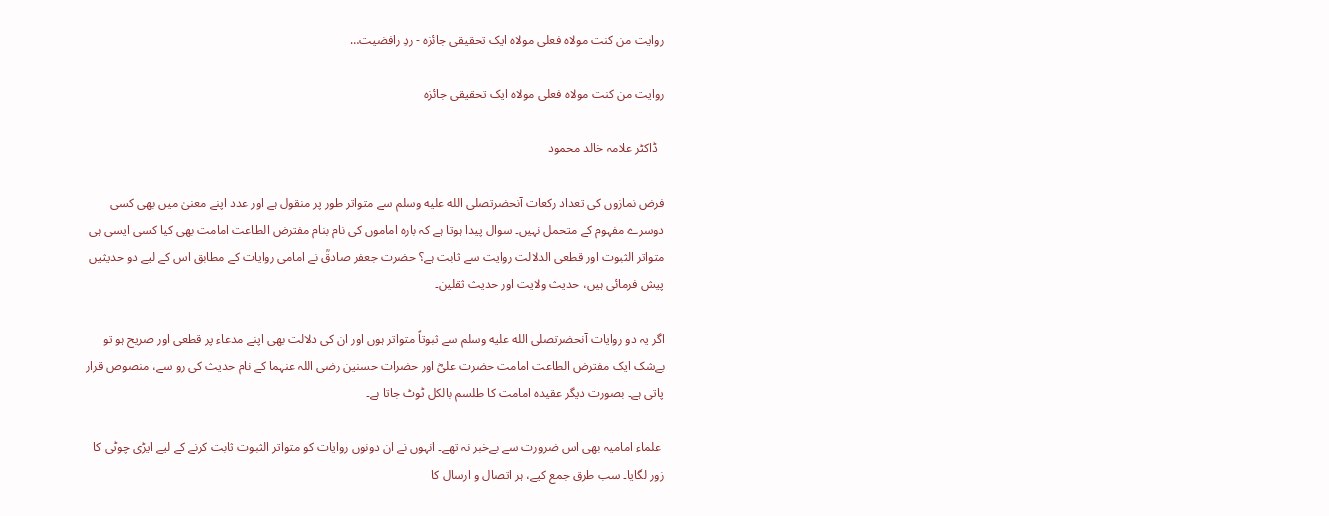روایت من کنت مولاہ فعلی مولاہ ایک تحقیقی جائزہ - ردِ رافضیت…

روایت من کنت مولاہ فعلی مولاہ ایک تحقیقی جائزہ

  ڈاکٹر علامہ خالد محمود

فرض نمازوں کی تعداد رکعات آنحضرتصلى الله عليه وسلم سے متواتر طور پر منقول ہے اور عدد اپنے معنیٰ میں بھی کسی دوسرے مفہوم کے متحمل نہیں۔ سوال پیدا ہوتا ہے کہ بارہ اماموں کی نام بنام مفترض الطاعت امامت بھی کیا کسی ایسی ہی متواتر الثبوت اور قطعی الدلالت روایت سے ثابت ہے؟ حضرت جعفر صادقؒ نے امامی روایات کے مطابق اس کے لیے دو حدیثیں پیش فرمائی ہیں، حدیث ولایت اور حدیث ثقلین۔

اگر یہ دو روایات آنحضرتصلى الله عليه وسلم سے ثبوتاً متواتر ہوں اور ان کی دلالت بھی اپنے مدعاء پر قطعی اور صریح ہو تو بےشک ایک مفترض الطاعت امامت حضرت علیؓ اور حضرات حسنین رضی اللہ عنہما کے نام حدیث کی رو سے، منصوص قرار پاتی ہے۔ بصورت دیگر عقیدہ امامت کا طلسم بالکل ٹوٹ جاتا ہے۔

 علماء امامیہ بھی اس ضرورت سے بےخبر نہ تھے۔ انہوں نے ان دونوں روایات کو متواتر الثبوت ثابت کرنے کے لیے ایڑی چوٹی کا زور لگایا۔ سب طرق جمع کیے، ہر اتصال و ارسال کا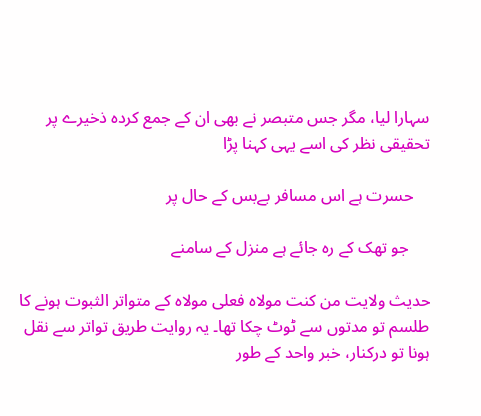سہارا لیا، مگر جس متبصر نے بھی ان کے جمع کردہ ذخیرے پر تحقیقی نظر کی اسے یہی کہنا پڑا

    حسرت ہے اس مسافر بےبس کے حال پر

     جو تھک کے رہ جائے ہے منزل کے سامنے

حدیث ولایت من کنت مولاہ فعلی مولاہ کے متواتر الثبوت ہونے کا طلسم تو مدتوں سے ٹوٹ چکا تھا۔ یہ روایت طریق تواتر سے نقل ہونا تو درکنار، خبر واحد کے طور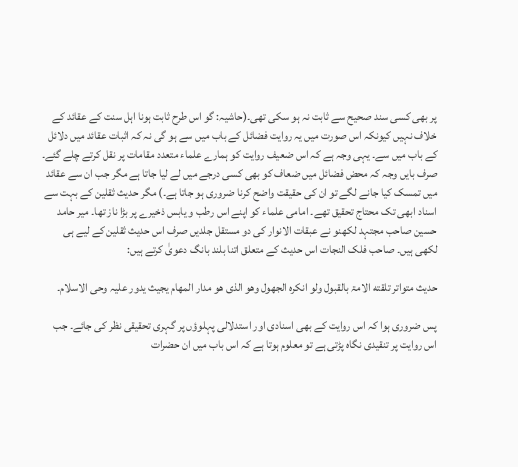پر بھی کسی سند صحیح سے ثابت نہ ہو سکی تھی۔(حاشیہ: گو اس طرح ثابت ہونا اہل سنت کے عقائد کے خلاف نہیں کیونکہ اس صورت میں یہ روایت فضائل کے باب میں سے ہو گی نہ کہ اثبات عقائد میں دلائل کے باب میں سے۔ یہی وجہ ہے کہ اس ضعیف روایت کو ہمارے علماء متعدد مقامات پر نقل کرتے چلے گئے۔ صرف بایں وجہ کہ محض فضائل میں ضعاف کو بھی کسی درجے میں لے لیا جاتا ہے مگر جب ان سے عقائد میں تمسک کیا جانے لگے تو ان کی حقیقت واضح کرنا ضروری ہو جاتا ہے۔) مگر حدیث ثقلین کے بہت سے اسناد ابھی تک محتاج تحقیق تھے۔ امامی علماء کو اپنے اس رطب و یابس ذخیرے پر بڑا ناز تھا۔ میر حامد حسین صاحب مجتہد لکھنو نے عبقات الانوار کی دو مستقل جلدیں صرف اس حدیث ثقلین کے لیے ہی لکھی ہیں۔ صاحب فلک النجات اس حدیث کے متعلق اتنا بلند بانگ دعویٰ کرتے ہیں:

حدیث متواتر تلقته الامۃ بالقبول ولو انکرہ الجھول وھو الذی ھو مدار المھام یجیث یدور علیہ وحی الاسلام۔

پس ضروری ہوا کہ اس روایت کے بھی اسنادی اور استدلالی پہلوؤں پر گہری تحقیقی نظر کی جائے۔ جب اس روایت پر تنقیدی نگاہ پڑتی ہے تو معلوم ہوتا ہے کہ اس باب میں ان حضرات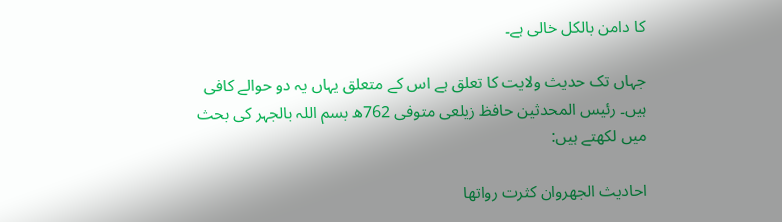کا دامن بالکل خالی ہے۔

جہاں تک حدیث ولایت کا تعلق ہے اس کے متعلق یہاں یہ دو حوالے کافی ہیں۔ رئیس المحدثین حافظ زیلعی متوفی 762ھ بسم اللہ بالجہر کی بحث میں لکھتے ہیں:

احادیث الجھروان کثرت رواتھا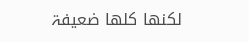لکنھا کلھا ضعیفۃ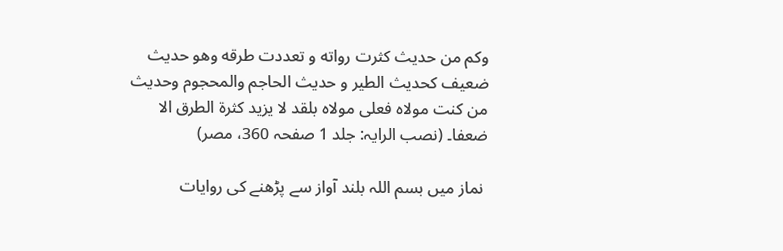وکم من حدیث کثرت رواته و تعددت طرقه وھو حدیث ضعیف کحدیث الطیر و حدیث الحاجم والمحجوم وحدیث من کنت مولاہ فعلی مولاہ بلقد لا یزید کثرۃ الطرق الا ضعفا۔ (نصب الرایہ: جلد 1 صفحہ 360، مصر)

 نماز میں بسم اللہ بلند آواز سے پڑھنے کی روایات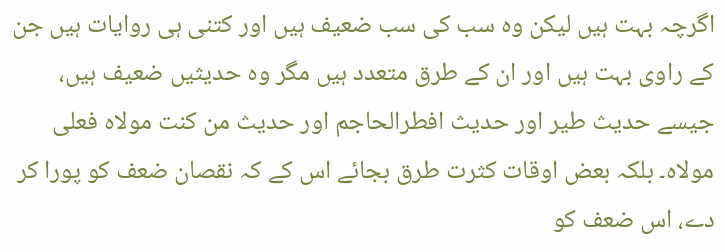اگرچہ بہت ہیں لیکن وہ سب کی سب ضعیف ہیں اور کتنی ہی روایات ہیں جن کے راوی بہت ہیں اور ان کے طرق متعدد ہیں مگر وہ حدیثیں ضعیف ہیں، جیسے حدیث طیر اور حدیث افطرالحاجم اور حدیث من کنت مولاہ فعلی مولاہ۔ بلکہ بعض اوقات کثرت طرق بجائے اس کے کہ نقصان ضعف کو پورا کر دے، اس ضعف کو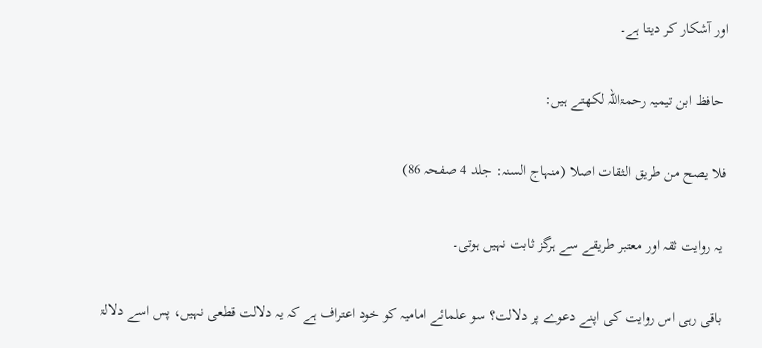اور آشکار کر دیتا ہے۔

 حافظ ابن تیمیہ رحمۃاللہ لکھتے ہیں:

فلا یصح من طریق الثقات اصلا (منہاج السنہ: جلد 4 صفحہ 86)

 یہ روایت ثقہ اور معتبر طریقے سے ہرگز ثابت نہیں ہوتی۔

 باقی رہی اس روایت کی اپنے دعوے پر دلالت؟ سو علمائے امامیہ کو خود اعتراف ہے کہ یہ دلالت قطعی نہیں، پس اسے دلالۃ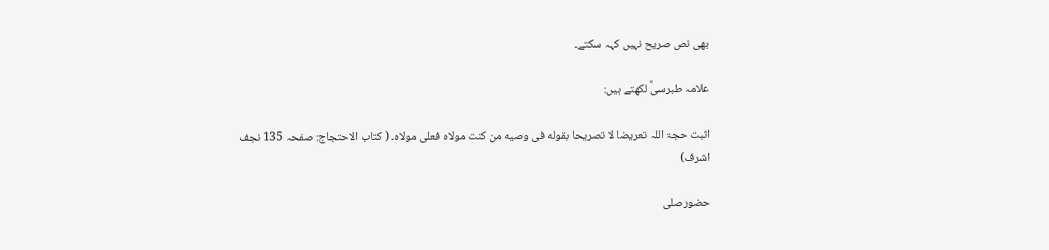بھی نص صریح نہیں کہہ سکتے۔

علامہ طبرسیؒ لکھتے ہیں:

اثبت حجۃ اللہ تعریضا لا تصریحا بقوله فی وصیه من کنت مولاہ فعلی مولاہ۔ ( کتاب الاحتجاج: صفحہ 135 نجف اشرف)

حضورصلى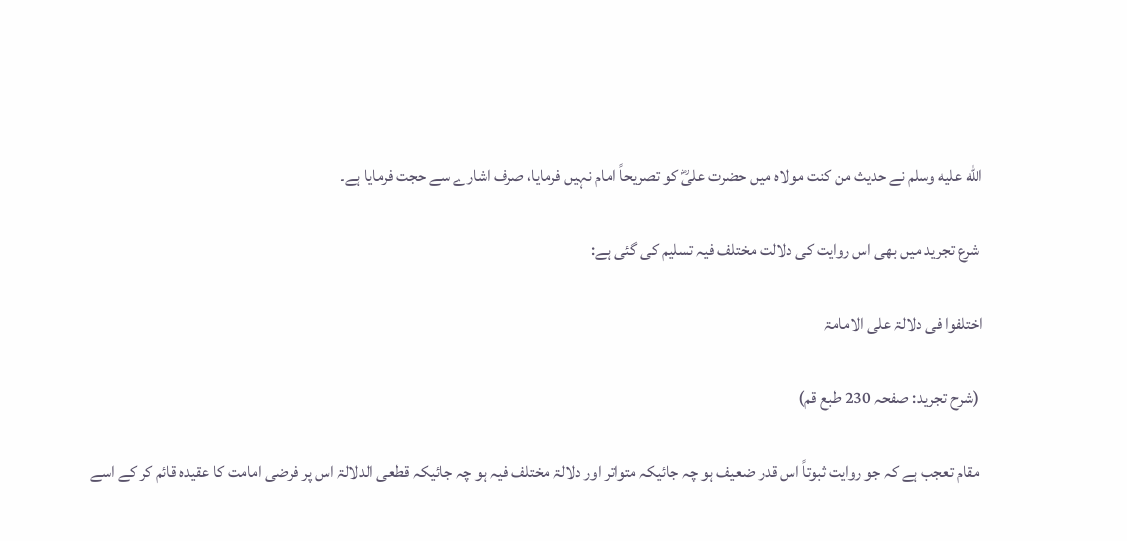الله عليه وسلم نے حدیث من کنت مولاہ میں حضرت علیؓ کو تصریحاً امام نہیں فرمایا، صرف اشارے سے حجت فرمایا ہے۔

 شرع تجرید میں بھی اس روایت کی دلالت مختلف فیہ تسلیم کی گئی ہے:

اختلفوا فی دلالۃ علی الامامۃ

 (شرح تجرید: صفحہ 230 طبع قم)

 مقام تعجب ہے کہ جو روایت ثبوتاً اس قدر ضعیف ہو چہ جائیکہ متواتر اور دلالۃ مختلف فیہ ہو چہ جائیکہ قطعی الدلالۃ اس پر فرضی امامت کا عقیدہ قائم کر کے اسے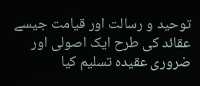توحید و رسالت اور قیامت جیسے عقائد کی طرح ایک اصولی اور ضروری عقیدہ تسلیم کیا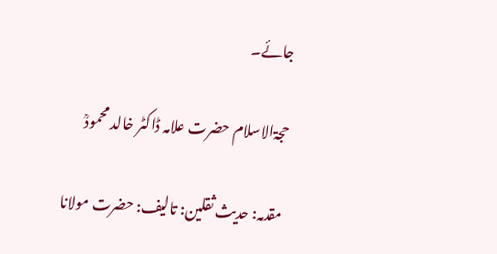جائے۔

حجۃالاسلام حضرت علامہ ڈاکٹر خالد محمودؒ

 مقدمہ: حدیث ثقلین: تالیف: حضرت مولانا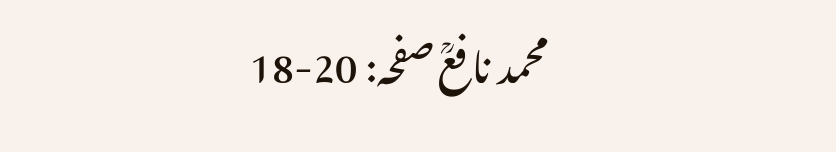محمد نافعؒ صفحہ: 20-18